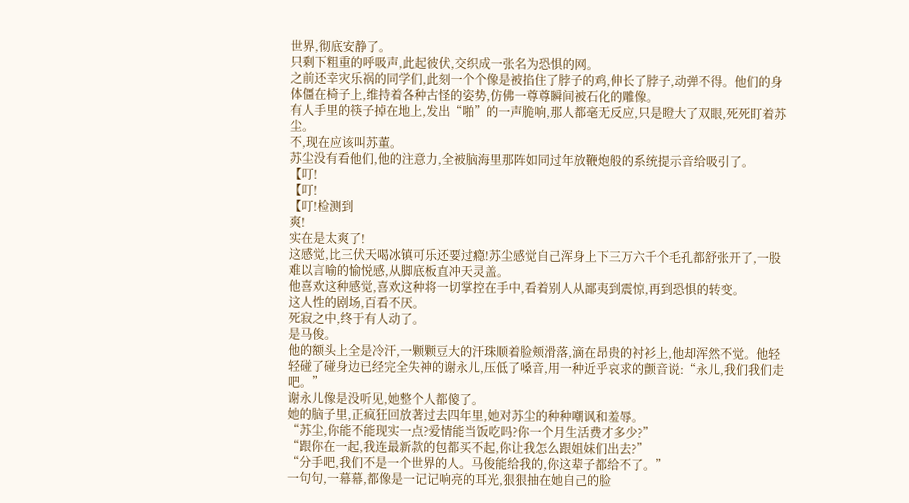世界,彻底安静了。
只剩下粗重的呼吸声,此起彼伏,交织成一张名为恐惧的网。
之前还幸灾乐祸的同学们,此刻一个个像是被掐住了脖子的鸡,伸长了脖子,动弹不得。他们的身体僵在椅子上,维持着各种古怪的姿势,仿佛一尊尊瞬间被石化的雕像。
有人手里的筷子掉在地上,发出“啪”的一声脆响,那人都毫无反应,只是瞪大了双眼,死死盯着苏尘。
不,现在应该叫苏董。
苏尘没有看他们,他的注意力,全被脑海里那阵如同过年放鞭炮般的系统提示音给吸引了。
【叮!
【叮!
【叮!检测到
爽!
实在是太爽了!
这感觉,比三伏天喝冰镇可乐还要过瘾!苏尘感觉自己浑身上下三万六千个毛孔都舒张开了,一股难以言喻的愉悦感,从脚底板直冲天灵盖。
他喜欢这种感觉,喜欢这种将一切掌控在手中,看着别人从鄙夷到震惊,再到恐惧的转变。
这人性的剧场,百看不厌。
死寂之中,终于有人动了。
是马俊。
他的额头上全是冷汗,一颗颗豆大的汗珠顺着脸颊滑落,滴在昂贵的衬衫上,他却浑然不觉。他轻轻碰了碰身边已经完全失神的谢永儿,压低了嗓音,用一种近乎哀求的颤音说:“永儿,我们我们走吧。”
谢永儿像是没听见,她整个人都傻了。
她的脑子里,正疯狂回放著过去四年里,她对苏尘的种种嘲讽和羞辱。
“苏尘,你能不能现实一点?爱情能当饭吃吗?你一个月生活费才多少?”
“跟你在一起,我连最新款的包都买不起,你让我怎么跟姐妹们出去?”
“分手吧,我们不是一个世界的人。马俊能给我的,你这辈子都给不了。”
一句句,一幕幕,都像是一记记响亮的耳光,狠狠抽在她自己的脸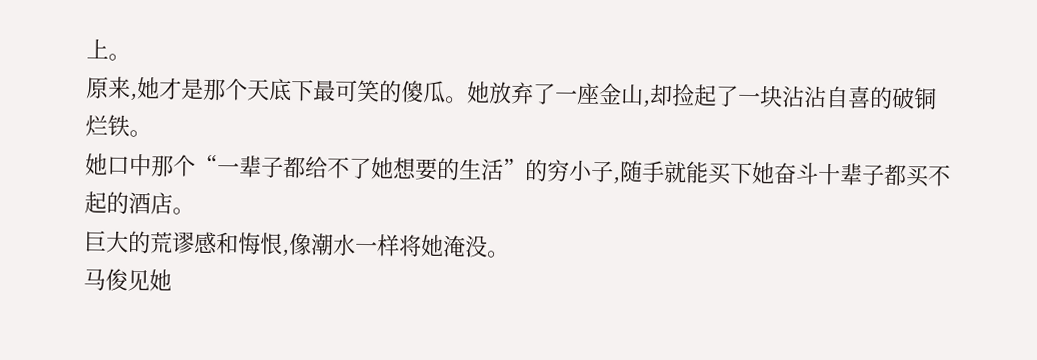上。
原来,她才是那个天底下最可笑的傻瓜。她放弃了一座金山,却捡起了一块沾沾自喜的破铜烂铁。
她口中那个“一辈子都给不了她想要的生活”的穷小子,随手就能买下她奋斗十辈子都买不起的酒店。
巨大的荒谬感和悔恨,像潮水一样将她淹没。
马俊见她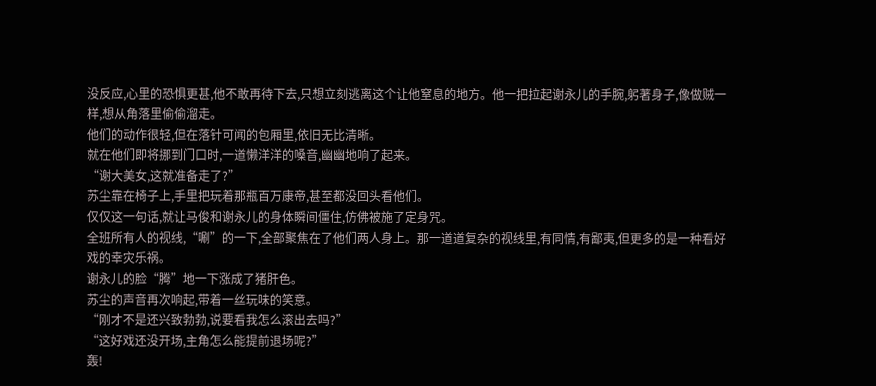没反应,心里的恐惧更甚,他不敢再待下去,只想立刻逃离这个让他窒息的地方。他一把拉起谢永儿的手腕,躬著身子,像做贼一样,想从角落里偷偷溜走。
他们的动作很轻,但在落针可闻的包厢里,依旧无比清晰。
就在他们即将挪到门口时,一道懒洋洋的嗓音,幽幽地响了起来。
“谢大美女,这就准备走了?”
苏尘靠在椅子上,手里把玩着那瓶百万康帝,甚至都没回头看他们。
仅仅这一句话,就让马俊和谢永儿的身体瞬间僵住,仿佛被施了定身咒。
全班所有人的视线,“唰”的一下,全部聚焦在了他们两人身上。那一道道复杂的视线里,有同情,有鄙夷,但更多的是一种看好戏的幸灾乐祸。
谢永儿的脸“腾”地一下涨成了猪肝色。
苏尘的声音再次响起,带着一丝玩味的笑意。
“刚才不是还兴致勃勃,说要看我怎么滚出去吗?”
“这好戏还没开场,主角怎么能提前退场呢?”
轰!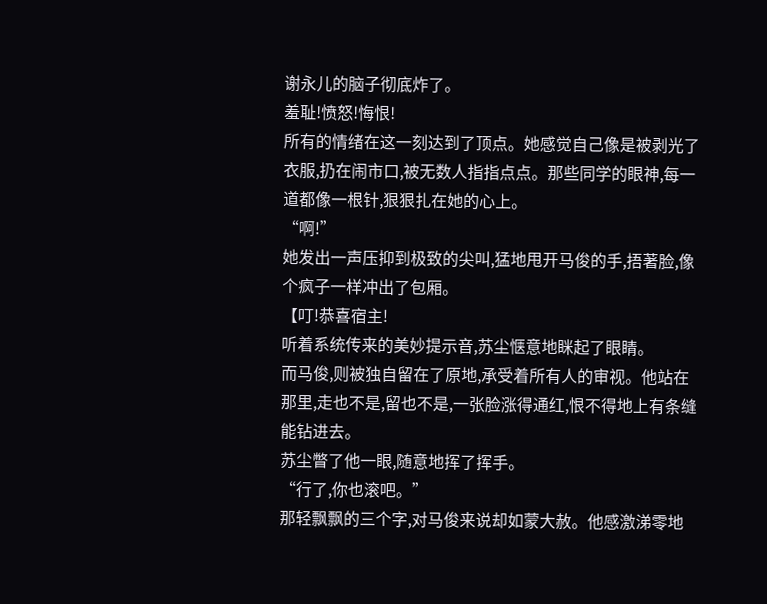谢永儿的脑子彻底炸了。
羞耻!愤怒!悔恨!
所有的情绪在这一刻达到了顶点。她感觉自己像是被剥光了衣服,扔在闹市口,被无数人指指点点。那些同学的眼神,每一道都像一根针,狠狠扎在她的心上。
“啊!”
她发出一声压抑到极致的尖叫,猛地甩开马俊的手,捂著脸,像个疯子一样冲出了包厢。
【叮!恭喜宿主!
听着系统传来的美妙提示音,苏尘惬意地眯起了眼睛。
而马俊,则被独自留在了原地,承受着所有人的审视。他站在那里,走也不是,留也不是,一张脸涨得通红,恨不得地上有条缝能钻进去。
苏尘瞥了他一眼,随意地挥了挥手。
“行了,你也滚吧。”
那轻飘飘的三个字,对马俊来说却如蒙大赦。他感激涕零地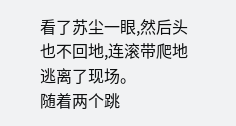看了苏尘一眼,然后头也不回地,连滚带爬地逃离了现场。
随着两个跳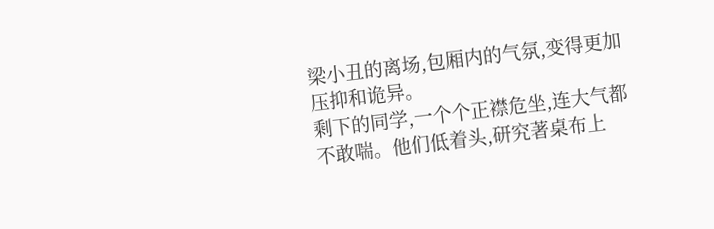梁小丑的离场,包厢内的气氛,变得更加压抑和诡异。
剩下的同学,一个个正襟危坐,连大气都不敢喘。他们低着头,研究著桌布上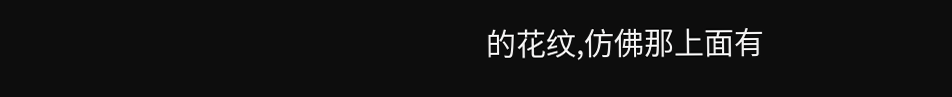的花纹,仿佛那上面有